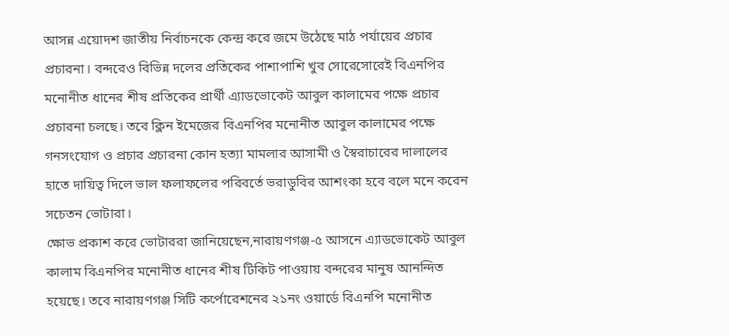আসন্ন এয়োদশ জাতীয় নির্বাচনকে কেন্দ্র করে জমে উঠেছে মাঠ পর্যায়ের প্রচার প্রচারনা। বন্দরেও বিভিন্ন দলের প্রতিকের পাশাপাশি খুব সোরেসোরেই বিএনপির মনোনীত ধানের শীষ প্রতিকের প্রার্থী এ্যাডভোকেট আবুল কালামের পক্ষে প্রচার প্রচারনা চলছে। তবে ক্লিন ইমেজের বিএনপির মনোনীত আবুল কালামের পক্ষে গনসংযোগ ও প্রচার প্রচারনা কোন হত্যা মামলার আসামী ও স্বৈরাচারের দালালের হাতে দায়িত্ব দিলে ভাল ফলাফলের পরিবর্তে ভরাডুবির আশংকা হবে বলে মনে করেন সচেতন ভোটারা।
ক্ষোভ প্রকাশ করে ভোটাররা জানিয়েছেন,নারায়ণগঞ্জ-৫ আসনে এ্যাডভোকেট আবুল কালাম বিএনপির মনোনীত ধানের শীষ টিকিট পাওয়ায় বন্দরের মানুষ আনন্দিত হয়েছে। তবে নারায়ণগঞ্জ সিটি কর্পোরেশনের ২১নং ওয়ার্ডে বিএনপি মনোনীত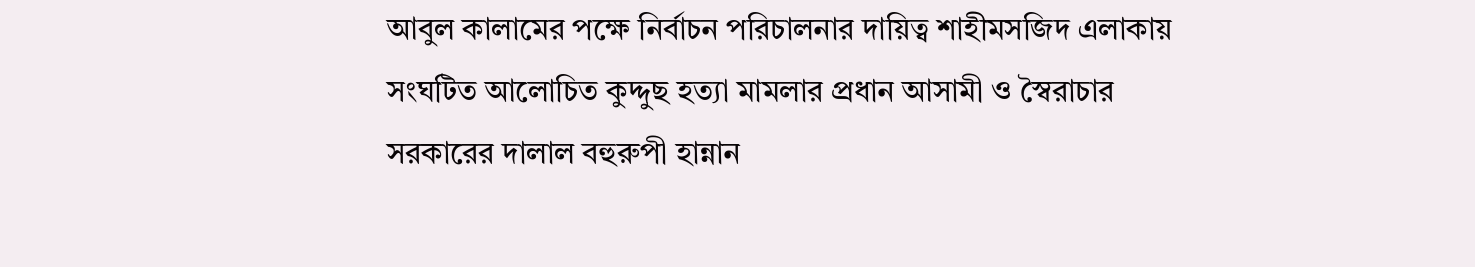আবুল কালামের পক্ষে নির্বাচন পরিচালনার দায়িত্ব শাহীমসজিদ এলাকায় সংঘটিত আলোচিত কুদ্দুছ হত্যা মামলার প্রধান আসামী ও স্বৈরাচার সরকারের দালাল বহুরুপী হান্নান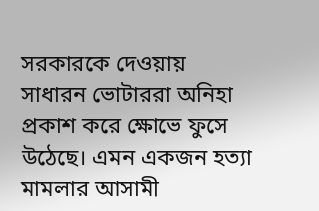সরকারকে দেওয়ায় সাধারন ভোটাররা অনিহা প্রকাশ করে ক্ষোভে ফুসে উঠেছে। এমন একজন হত্যা মামলার আসামী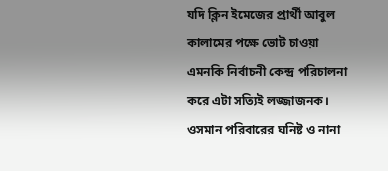যদি ক্লিন ইমেজের প্রার্থী আবুল কালামের পক্ষে ভোট চাওয়া এমনকি নির্বাচনী কেন্দ্র পরিচালনা করে এটা সত্যিই লজ্জাজনক। ওসমান পরিবারের ঘনিষ্ট ও নানা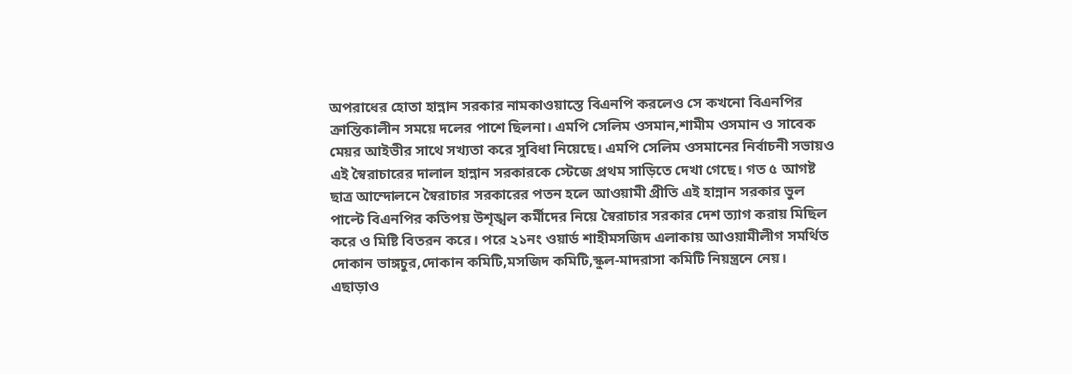অপরাধের হোতা হান্নান সরকার নামকাওয়াস্তে বিএনপি করলেও সে কখনো বিএনপির ক্রান্তিকালীন সময়ে দলের পাশে ছিলনা। এমপি সেলিম ওসমান,শামীম ওসমান ও সাবেক মেয়র আইভীর সাথে সখ্যতা করে সুবিধা নিয়েছে। এমপি সেলিম ওসমানের নির্বাচনী সভায়ও এই স্বৈরাচারের দালাল হান্নান সরকারকে স্টেজে প্রথম সাড়িতে দেখা গেছে। গত ৫ আগষ্ট ছাত্র আন্দোলনে স্বৈরাচার সরকারের পতন হলে আওয়ামী প্রীতি এই হান্নান সরকার ভুল পাল্টে বিএনপির কতিপয় উশৃঙ্খল কর্মীদের নিয়ে স্বৈরাচার সরকার দেশ ত্যাগ করায় মিছিল করে ও মিষ্টি বিতরন করে। পরে ২১নং ওয়ার্ড শাহীমসজিদ এলাকায় আওয়ামীলীগ সমর্থিত দোকান ভাঙ্গচুর,দোকান কমিটি,মসজিদ কমিটি,স্কুল-মাদরাসা কমিটি নিয়ন্ত্রনে নেয়। এছাড়াও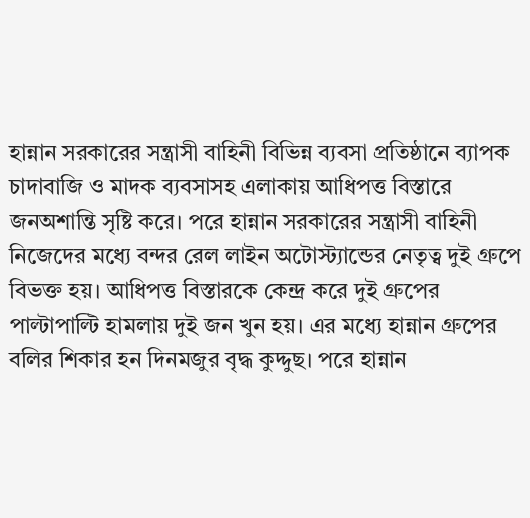হান্নান সরকারের সন্ত্রাসী বাহিনী বিভিন্ন ব্যবসা প্রতিষ্ঠানে ব্যাপক চাদাবাজি ও মাদক ব্যবসাসহ এলাকায় আধিপত্ত বিস্তারে জনঅশান্তি সৃষ্টি করে। পরে হান্নান সরকারের সন্ত্রাসী বাহিনী নিজেদের মধ্যে বন্দর রেল লাইন অটোস্ট্যান্ডের নেতৃত্ব দুই গ্রুপে বিভক্ত হয়। আধিপত্ত বিস্তারকে কেন্দ্র করে দুই গ্রুপের পাল্টাপাল্টি হামলায় দুই জন খুন হয়। এর মধ্যে হান্নান গ্রুপের বলির শিকার হন দিনমজুর বৃদ্ধ কুদ্দুছ। পরে হান্নান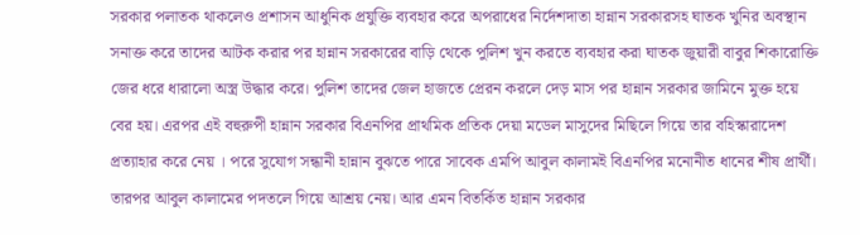সরকার পলাতক থাকলেও প্রশাসন আধুনিক প্রযুক্তি ব্যবহার করে অপরাধের নির্দেশদাতা হান্নান সরকারসহ ঘাতক খুনির অবস্থান সনাক্ত করে তাদের আটক করার পর হান্নান সরকারের বাড়ি থেকে পুলিশ খুন করতে ব্যবহার করা ঘাতক জুয়ারী বাবুর শিকারোক্তি জের ধরে ধারালো অস্ত্র উদ্ধার করে। পুলিশ তাদের জেল হাজতে প্রেরন করলে দেড় মাস পর হান্নান সরকার জামিনে মুক্ত হয়ে বের হয়। এরপর এই বহুরুপী হান্নান সরকার বিএনপির প্রাথমিক প্রতিক দেয়া মডেল মাসুদের মিছিলে গিয়ে তার বহিস্কারাদেশ প্রত্যাহার করে নেয় । পরে সুযোগ সন্ধানী হান্নান বুঝতে পারে সাবেক এমপি আবুল কালামই বিএনপির মনোনীত ধানের শীষ প্রার্থী। তারপর আবুল কালামের পদতলে গিয়ে আশ্রয় নেয়। আর এমন বিতর্কিত হান্নান সরকার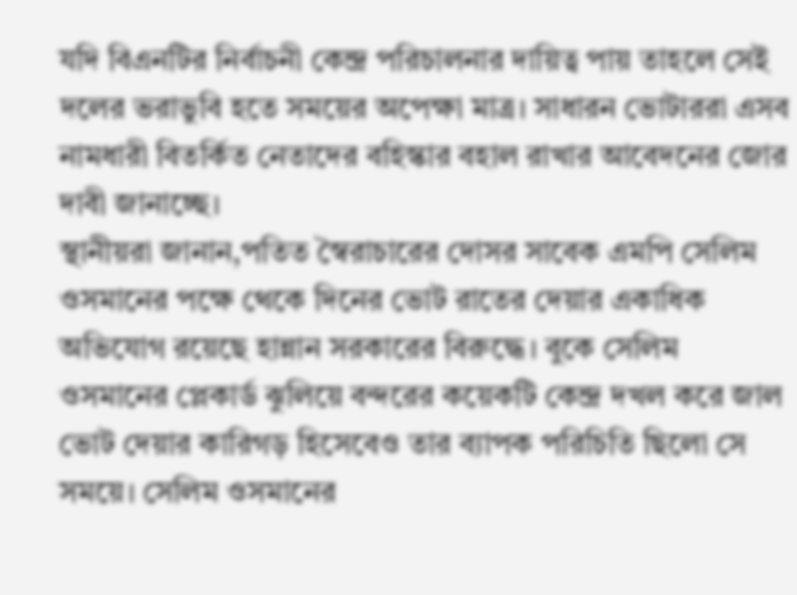যদি বিএনটির নির্বাচনী কেন্দ্র পরিচালনার দায়িত্ব পায় তাহলে সেই দলের ভরাভুবি হতে সময়ের অপেক্ষা মাত্র। সাধারন ভোটাররা এসব নামধারী বিতর্কিত নেতাদের বহিস্কার বহাল রাখার আবেদনের জোর দাবী জানাচ্ছে।
স্থানীয়রা জানান,পতিত স্বৈরাচারের দোসর সাবেক এমপি সেলিম ওসমানের পক্ষে থেকে দিনের ভোট রাতের দেয়ার একাধিক অভিযোগ রয়েছে হান্নান সরকারের বিরুদ্ধে। বুকে সেলিম ওসমানের প্লেকার্ড ঝুলিয়ে বন্দরের কয়েকটি কেন্দ্র দখল করে জাল ভোট দেয়ার কারিগড় হিসেবেও তার ব্যাপক পরিচিতি ছিলো সে সময়ে। সেলিম ওসমানের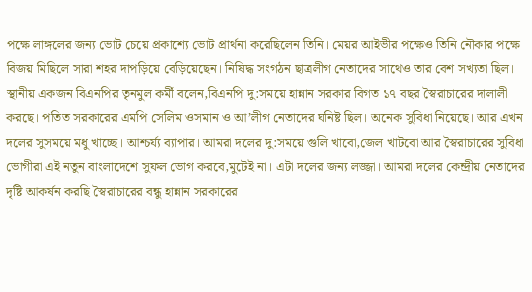পক্ষে লাঙ্গলের জন্য ভোট চেয়ে প্রকাশ্যে ভোট প্রার্থনা করেছিলেন তিনি। মেয়র আইভীর পক্ষেও তিনি নৌকার পক্ষে বিজয় মিছিলে সারা শহর দাপড়িয়ে বেড়িয়েছেন। নিষিদ্ধ সংগঠন ছাত্রলীগ নেতাদের সাথেও তার বেশ সখ্যতা ছিল।
স্থানীয় একজন বিএনপির তৃনমুল কর্মী বলেন,বিএনপি দু:সময়ে হান্নান সরকার বিগত ১৭ বছর স্বৈরাচারের দালালী করছে। পতিত সরকারের এমপি সেলিম ওসমান ও আ’লীগ নেতাদের ঘনিষ্ট ছিল। অনেক সুবিধা নিয়েছে। আর এখন দলের সুসময়ে মধু খাচ্ছে। আশ্চর্য্য ব্যাপার। আমরা দলের দু:সময়ে গুলি খাবো,জেল খাটবো আর স্বৈরাচারের সুবিধা ভোগীরা এই নতুন বাংলাদেশে সুফল ভোগ করবে,মুটেই না। এটা দলের জন্য লজ্জা। আমরা দলের কেন্দ্রীয় নেতাদের দৃষ্টি আকর্ষন করছি স্বৈরাচারের বন্ধু হান্নান সরকারের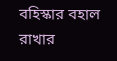বহিস্কার বহাল রাখার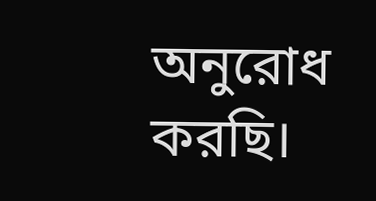অনুরোধ করছি।